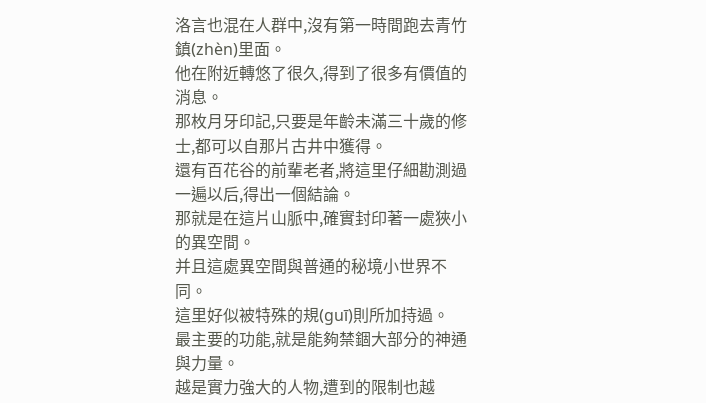洛言也混在人群中,沒有第一時間跑去青竹鎮(zhèn)里面。
他在附近轉悠了很久,得到了很多有價值的消息。
那枚月牙印記,只要是年齡未滿三十歲的修士,都可以自那片古井中獲得。
還有百花谷的前輩老者,將這里仔細勘測過一遍以后,得出一個結論。
那就是在這片山脈中,確實封印著一處狹小的異空間。
并且這處異空間與普通的秘境小世界不同。
這里好似被特殊的規(guī)則所加持過。
最主要的功能,就是能夠禁錮大部分的神通與力量。
越是實力強大的人物,遭到的限制也越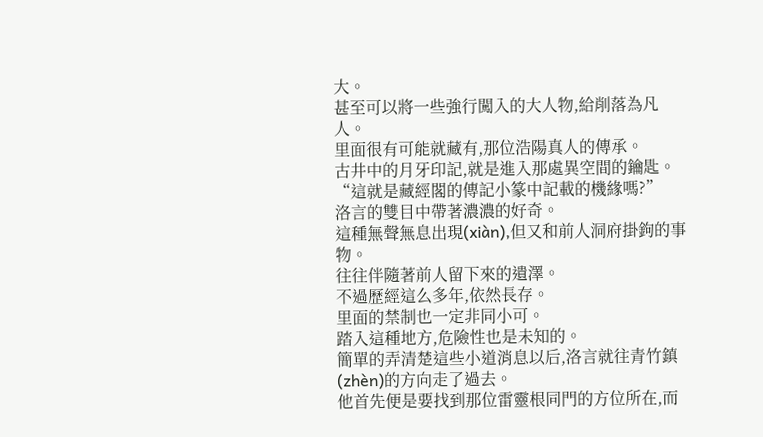大。
甚至可以將一些強行闖入的大人物,給削落為凡人。
里面很有可能就藏有,那位浩陽真人的傳承。
古井中的月牙印記,就是進入那處異空間的鑰匙。
“這就是藏經閣的傳記小篆中記載的機緣嗎?”
洛言的雙目中帶著濃濃的好奇。
這種無聲無息出現(xiàn),但又和前人洞府掛鉤的事物。
往往伴隨著前人留下來的遺澤。
不過歷經這么多年,依然長存。
里面的禁制也一定非同小可。
踏入這種地方,危險性也是未知的。
簡單的弄清楚這些小道消息以后,洛言就往青竹鎮(zhèn)的方向走了過去。
他首先便是要找到那位雷靈根同門的方位所在,而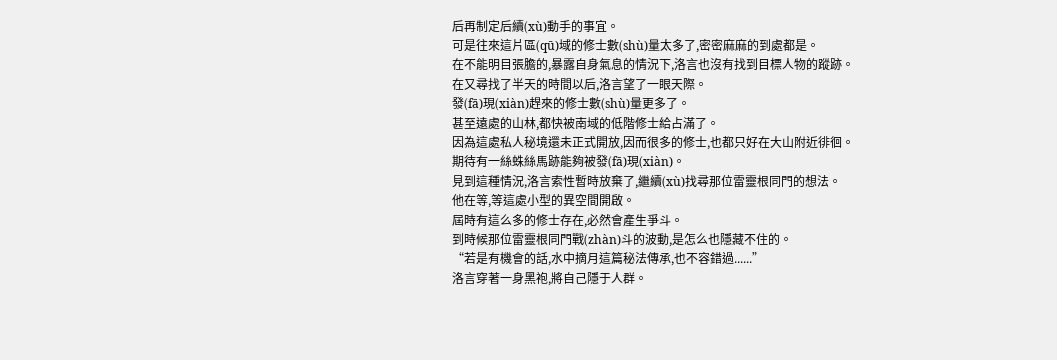后再制定后續(xù)動手的事宜。
可是往來這片區(qū)域的修士數(shù)量太多了,密密麻麻的到處都是。
在不能明目張膽的,暴露自身氣息的情況下,洛言也沒有找到目標人物的蹤跡。
在又尋找了半天的時間以后,洛言望了一眼天際。
發(fā)現(xiàn)趕來的修士數(shù)量更多了。
甚至遠處的山林,都快被南域的低階修士給占滿了。
因為這處私人秘境還未正式開放,因而很多的修士,也都只好在大山附近徘徊。
期待有一絲蛛絲馬跡能夠被發(fā)現(xiàn)。
見到這種情況,洛言索性暫時放棄了,繼續(xù)找尋那位雷靈根同門的想法。
他在等,等這處小型的異空間開啟。
屆時有這么多的修士存在,必然會產生爭斗。
到時候那位雷靈根同門戰(zhàn)斗的波動,是怎么也隱藏不住的。
“若是有機會的話,水中摘月這篇秘法傳承,也不容錯過......”
洛言穿著一身黑袍,將自己隱于人群。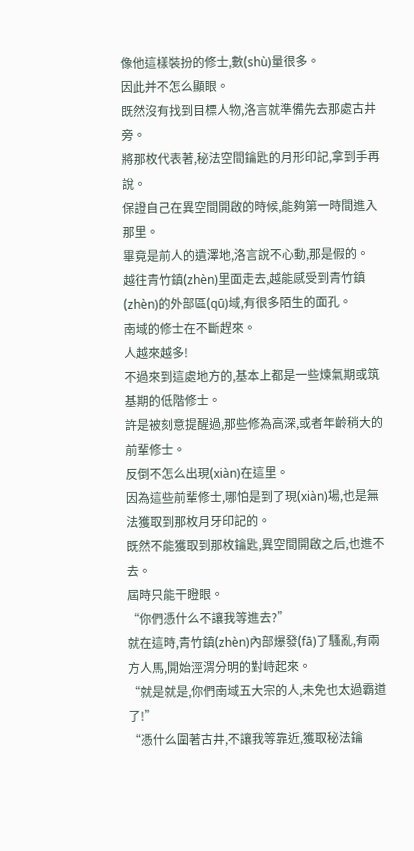像他這樣裝扮的修士,數(shù)量很多。
因此并不怎么顯眼。
既然沒有找到目標人物,洛言就準備先去那處古井旁。
將那枚代表著,秘法空間鑰匙的月形印記,拿到手再說。
保證自己在異空間開啟的時候,能夠第一時間進入那里。
畢竟是前人的遺澤地,洛言說不心動,那是假的。
越往青竹鎮(zhèn)里面走去,越能感受到青竹鎮(zhèn)的外部區(qū)域,有很多陌生的面孔。
南域的修士在不斷趕來。
人越來越多!
不過來到這處地方的,基本上都是一些煉氣期或筑基期的低階修士。
許是被刻意提醒過,那些修為高深,或者年齡稍大的前輩修士。
反倒不怎么出現(xiàn)在這里。
因為這些前輩修士,哪怕是到了現(xiàn)場,也是無法獲取到那枚月牙印記的。
既然不能獲取到那枚鑰匙,異空間開啟之后,也進不去。
屆時只能干瞪眼。
“你們憑什么不讓我等進去?”
就在這時,青竹鎮(zhèn)內部爆發(fā)了騷亂,有兩方人馬,開始涇渭分明的對峙起來。
“就是就是,你們南域五大宗的人,未免也太過霸道了!”
“憑什么圍著古井,不讓我等靠近,獲取秘法鑰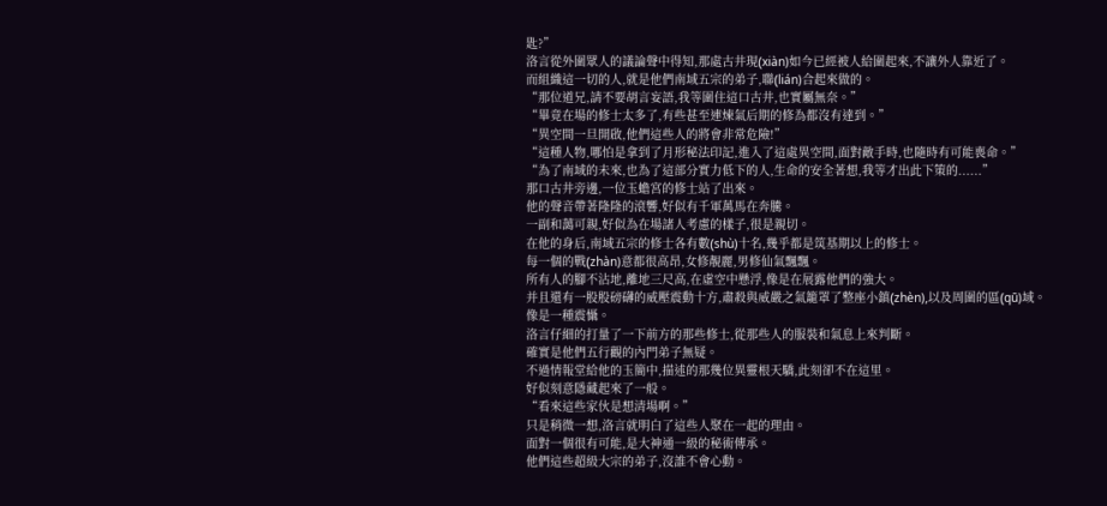匙?”
洛言從外圍眾人的議論聲中得知,那處古井現(xiàn)如今已經被人給圍起來,不讓外人靠近了。
而組織這一切的人,就是他們南域五宗的弟子,聯(lián)合起來做的。
“那位道兄,請不要胡言妄語,我等圍住這口古井,也實屬無奈。”
“畢竟在場的修士太多了,有些甚至連煉氣后期的修為都沒有達到。”
“異空間一旦開啟,他們這些人的將會非常危險!”
“這種人物,哪怕是拿到了月形秘法印記,進入了這處異空間,面對敵手時,也隨時有可能喪命。”
“為了南域的未來,也為了這部分實力低下的人,生命的安全著想,我等才出此下策的......”
那口古井旁邊,一位玉蟾宮的修士站了出來。
他的聲音帶著隆隆的滾響,好似有千軍萬馬在奔騰。
一副和藹可親,好似為在場諸人考慮的樣子,很是親切。
在他的身后,南域五宗的修士各有數(shù)十名,幾乎都是筑基期以上的修士。
每一個的戰(zhàn)意都很高昂,女修靚麗,男修仙氣飄飄。
所有人的腳不沾地,離地三尺高,在虛空中懸浮,像是在展露他們的強大。
并且還有一股股磅礴的威壓震動十方,肅殺與威嚴之氣籠罩了整座小鎮(zhèn),以及周圍的區(qū)域。
像是一種震懾。
洛言仔細的打量了一下前方的那些修士,從那些人的服裝和氣息上來判斷。
確實是他們五行觀的內門弟子無疑。
不過情報堂給他的玉簡中,描述的那幾位異靈根天驕,此刻卻不在這里。
好似刻意隱藏起來了一般。
“看來這些家伙是想清場啊。”
只是稍微一想,洛言就明白了這些人聚在一起的理由。
面對一個很有可能,是大神通一級的秘術傳承。
他們這些超級大宗的弟子,沒誰不會心動。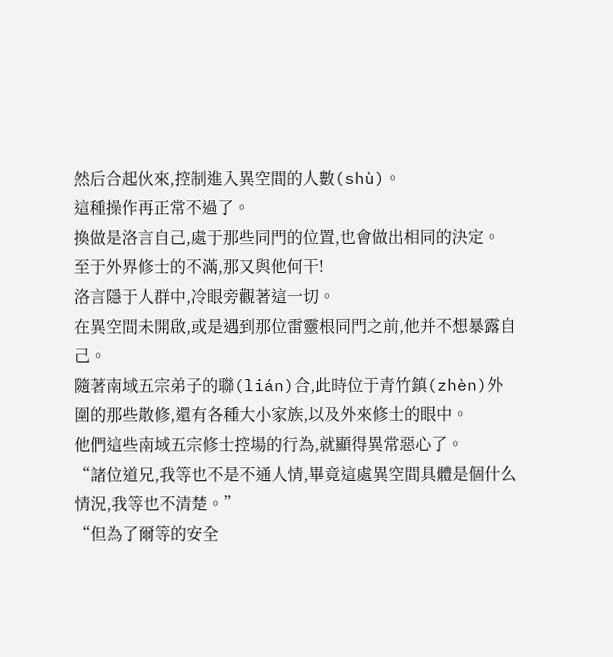然后合起伙來,控制進入異空間的人數(shù)。
這種操作再正常不過了。
換做是洛言自己,處于那些同門的位置,也會做出相同的決定。
至于外界修士的不滿,那又與他何干!
洛言隱于人群中,冷眼旁觀著這一切。
在異空間未開啟,或是遇到那位雷靈根同門之前,他并不想暴露自己。
隨著南域五宗弟子的聯(lián)合,此時位于青竹鎮(zhèn)外圍的那些散修,還有各種大小家族,以及外來修士的眼中。
他們這些南域五宗修士控場的行為,就顯得異常惡心了。
“諸位道兄,我等也不是不通人情,畢竟這處異空間具體是個什么情況,我等也不清楚。”
“但為了爾等的安全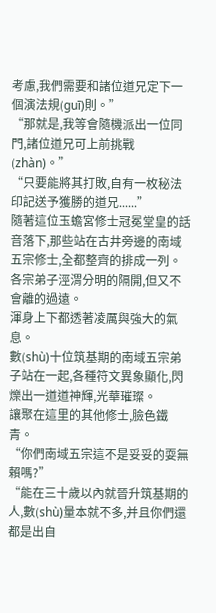考慮,我們需要和諸位道兄定下一個演法規(guī)則。”
“那就是,我等會隨機派出一位同門,諸位道兄可上前挑戰(zhàn)。”
“只要能將其打敗,自有一枚秘法印記送予獲勝的道兄......”
隨著這位玉蟾宮修士冠冕堂皇的話音落下,那些站在古井旁邊的南域五宗修士,全都整齊的排成一列。
各宗弟子涇渭分明的隔開,但又不會離的過遠。
渾身上下都透著凌厲與強大的氣息。
數(shù)十位筑基期的南域五宗弟子站在一起,各種符文異象顯化,閃爍出一道道神輝,光華璀璨。
讓聚在這里的其他修士,臉色鐵青。
“你們南域五宗這不是妥妥的耍無賴嗎?”
“能在三十歲以內就晉升筑基期的人,數(shù)量本就不多,并且你們還都是出自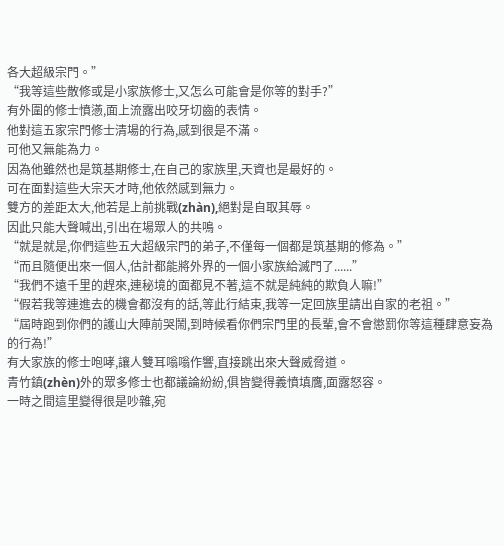各大超級宗門。”
“我等這些散修或是小家族修士,又怎么可能會是你等的對手?”
有外圍的修士憤懣,面上流露出咬牙切齒的表情。
他對這五家宗門修士清場的行為,感到很是不滿。
可他又無能為力。
因為他雖然也是筑基期修士,在自己的家族里,天資也是最好的。
可在面對這些大宗天才時,他依然感到無力。
雙方的差距太大,他若是上前挑戰(zhàn),絕對是自取其辱。
因此只能大聲喊出,引出在場眾人的共鳴。
“就是就是,你們這些五大超級宗門的弟子,不僅每一個都是筑基期的修為。”
“而且隨便出來一個人,估計都能將外界的一個小家族給滅門了......”
“我們不遠千里的趕來,連秘境的面都見不著,這不就是純純的欺負人嘛!”
“假若我等連進去的機會都沒有的話,等此行結束,我等一定回族里請出自家的老祖。”
“屆時跑到你們的護山大陣前哭鬧,到時候看你們宗門里的長輩,會不會懲罰你等這種肆意妄為的行為!”
有大家族的修士咆哮,讓人雙耳嗡嗡作響,直接跳出來大聲威脅道。
青竹鎮(zhèn)外的眾多修士也都議論紛紛,俱皆變得義憤填膺,面露怒容。
一時之間這里變得很是吵雜,宛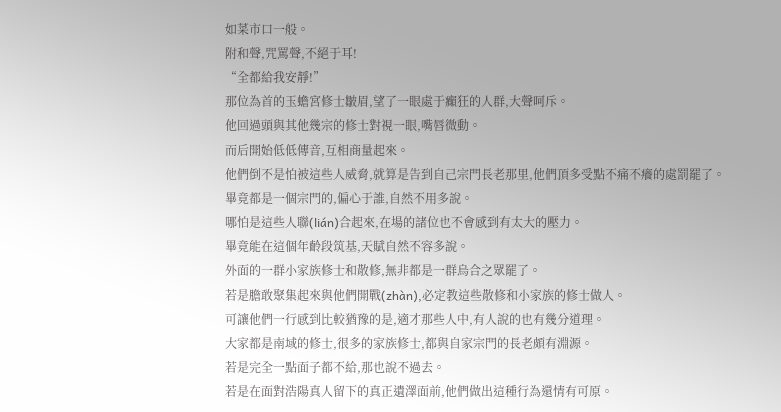如菜市口一般。
附和聲,咒罵聲,不絕于耳!
“全都給我安靜!”
那位為首的玉蟾宮修士皺眉,望了一眼處于癲狂的人群,大聲呵斥。
他回過頭與其他幾宗的修士對視一眼,嘴唇微動。
而后開始低低傳音,互相商量起來。
他們倒不是怕被這些人威脅,就算是告到自己宗門長老那里,他們頂多受點不痛不癢的處罰罷了。
畢竟都是一個宗門的,偏心于誰,自然不用多說。
哪怕是這些人聯(lián)合起來,在場的諸位也不會感到有太大的壓力。
畢竟能在這個年齡段筑基,天賦自然不容多說。
外面的一群小家族修士和散修,無非都是一群烏合之眾罷了。
若是膽敢聚集起來與他們開戰(zhàn),必定教這些散修和小家族的修士做人。
可讓他們一行感到比較猶豫的是,適才那些人中,有人說的也有幾分道理。
大家都是南域的修士,很多的家族修士,都與自家宗門的長老頗有淵源。
若是完全一點面子都不給,那也說不過去。
若是在面對浩陽真人留下的真正遺澤面前,他們做出這種行為還情有可原。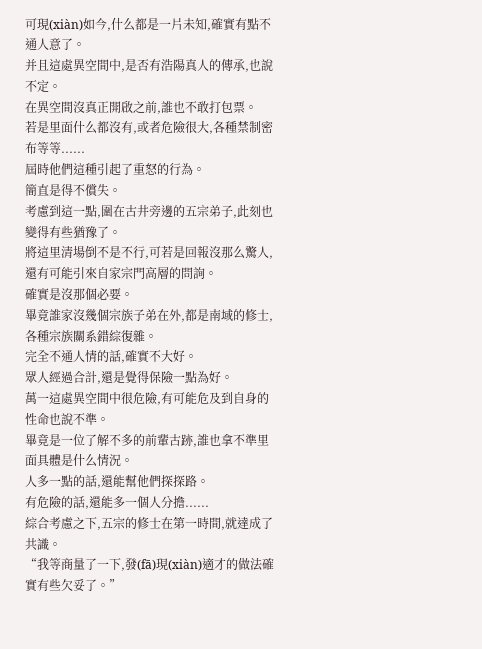可現(xiàn)如今,什么都是一片未知,確實有點不通人意了。
并且這處異空間中,是否有浩陽真人的傳承,也說不定。
在異空間沒真正開啟之前,誰也不敢打包票。
若是里面什么都沒有,或者危險很大,各種禁制密布等等......
屆時他們這種引起了重怒的行為。
簡直是得不償失。
考慮到這一點,圍在古井旁邊的五宗弟子,此刻也變得有些猶豫了。
將這里清場倒不是不行,可若是回報沒那么驚人,還有可能引來自家宗門高層的問詢。
確實是沒那個必要。
畢竟誰家沒幾個宗族子弟在外,都是南域的修士,各種宗族關系錯綜復雜。
完全不通人情的話,確實不大好。
眾人經過合計,還是覺得保險一點為好。
萬一這處異空間中很危險,有可能危及到自身的性命也說不準。
畢竟是一位了解不多的前輩古跡,誰也拿不準里面具體是什么情況。
人多一點的話,還能幫他們探探路。
有危險的話,還能多一個人分擔......
綜合考慮之下,五宗的修士在第一時間,就達成了共識。
“我等商量了一下,發(fā)現(xiàn)適才的做法確實有些欠妥了。”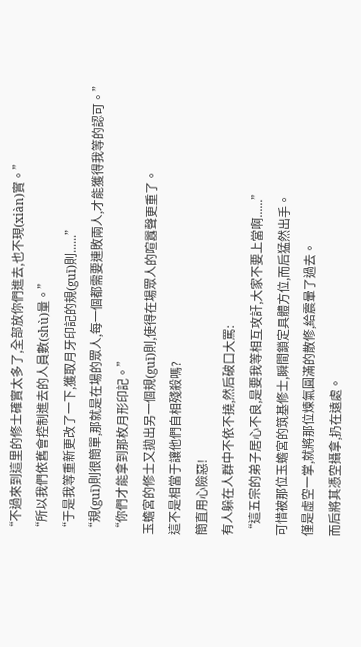“不過來到這里的修士確實太多了,全部放你們進去,也不現(xiàn)實。”
“所以我們依舊會控制進去的人員數(shù)量。”
“于是我等重新更改了一下,獲取月牙印記的規(guī)則......”
“規(guī)則很簡單,那就是在場的眾人,每一個都需要連敗兩人,才能獲得我等的認可。”
“你們才能拿到那枚月形印記。”
玉蟾宮的修士又拋出另一個規(guī)則,使得在場眾人的喧囂聲更重了。
這不是相當于讓他們自相殘殺嗎?
簡直用心險惡!
有人躲在人群中不依不撓,然后破口大罵:
“這五宗的弟子居心不良,是要我等相互攻訐,大家不要上當啊......”
可惜被那位玉蟾宮的筑基修士,瞬間鎖定具體方位,而后猛然出手。
僅是虛空一掌,就將那位煉氣圓滿的散修,給震暈了過去。
而后將其憑空攝拿,扔在遠處。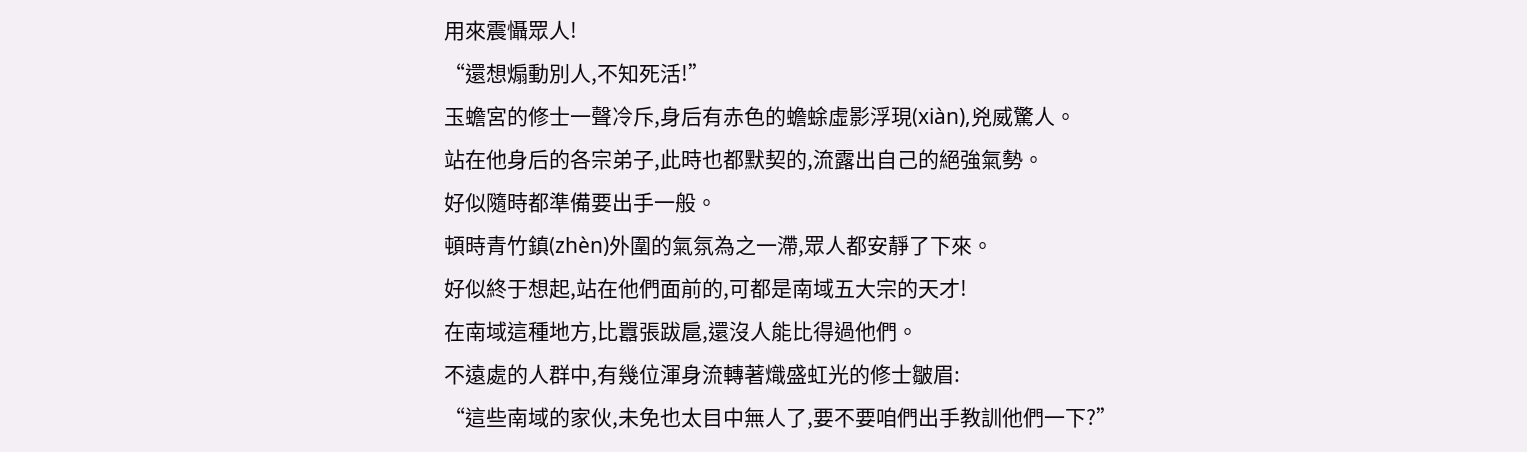用來震懾眾人!
“還想煽動別人,不知死活!”
玉蟾宮的修士一聲冷斥,身后有赤色的蟾蜍虛影浮現(xiàn),兇威驚人。
站在他身后的各宗弟子,此時也都默契的,流露出自己的絕強氣勢。
好似隨時都準備要出手一般。
頓時青竹鎮(zhèn)外圍的氣氛為之一滯,眾人都安靜了下來。
好似終于想起,站在他們面前的,可都是南域五大宗的天才!
在南域這種地方,比囂張跋扈,還沒人能比得過他們。
不遠處的人群中,有幾位渾身流轉著熾盛虹光的修士皺眉:
“這些南域的家伙,未免也太目中無人了,要不要咱們出手教訓他們一下?”